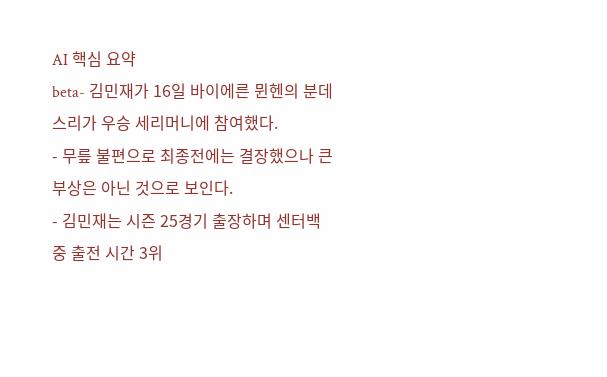AI 핵심 요약
beta- 김민재가 16일 바이에른 뮌헨의 분데스리가 우승 세리머니에 참여했다.
- 무릎 불편으로 최종전에는 결장했으나 큰 부상은 아닌 것으로 보인다.
- 김민재는 시즌 25경기 출장하며 센터백 중 출전 시간 3위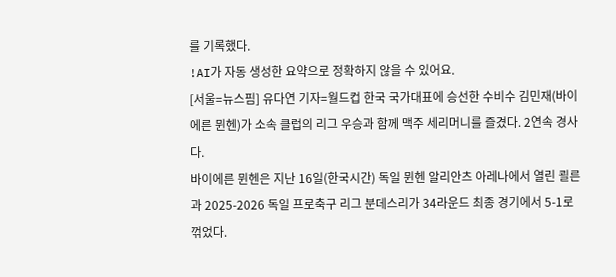를 기록했다.
!AI가 자동 생성한 요약으로 정확하지 않을 수 있어요.
[서울=뉴스핌] 유다연 기자=월드컵 한국 국가대표에 승선한 수비수 김민재(바이에른 뮌헨)가 소속 클럽의 리그 우승과 함께 맥주 세리머니를 즐겼다. 2연속 경사다.
바이에른 뮌헨은 지난 16일(한국시간) 독일 뮌헨 알리안츠 아레나에서 열린 쾰른과 2025-2026 독일 프로축구 리그 분데스리가 34라운드 최종 경기에서 5-1로 꺾었다.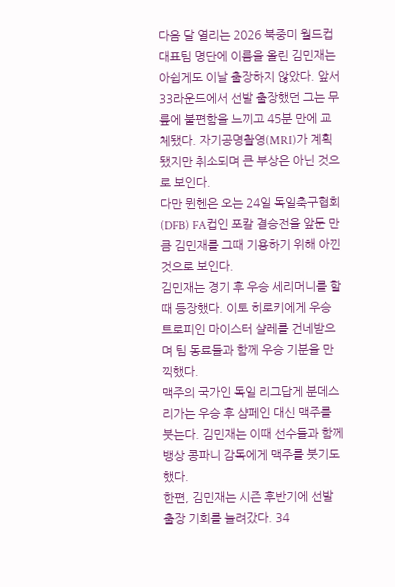다음 달 열리는 2026 북중미 월드컵 대표팀 명단에 이름을 올린 김민재는 아쉽게도 이날 출장하지 않았다. 앞서 33라운드에서 선발 출장했던 그는 무릎에 불편함을 느끼고 45분 만에 교체됐다. 자기공명촬영(MRI)가 계획됐지만 취소되며 큰 부상은 아닌 것으로 보인다.
다만 뮌헨은 오는 24일 독일축구협회(DFB) FA컵인 포칼 결승전을 앞둔 만큼 김민재를 그때 기용하기 위해 아낀 것으로 보인다.
김민재는 경기 후 우승 세리머니를 할 때 등장했다. 이토 히로키에게 우승 트로피인 마이스터 샬레를 건네받으며 팀 동료들과 함께 우승 기분을 만끽했다.
맥주의 국가인 독일 리그답게 분데스리가는 우승 후 샴페인 대신 맥주를 붓는다. 김민재는 이때 선수들과 함께 뱅상 콩파니 감독에게 맥주를 붓기도 했다.
한편, 김민재는 시즌 후반기에 선발 출장 기회를 늘려갔다. 34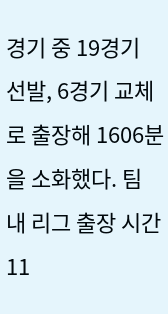경기 중 19경기 선발, 6경기 교체로 출장해 1606분을 소화했다. 팀 내 리그 출장 시간 11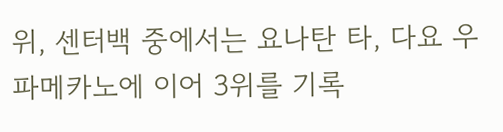위, 센터백 중에서는 요나탄 타, 다요 우파메카노에 이어 3위를 기록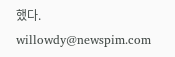했다.
willowdy@newspim.com